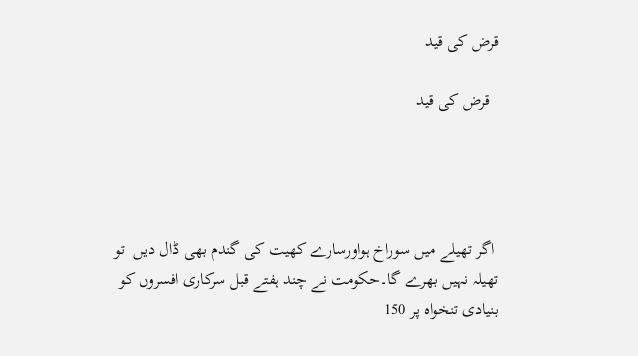قرض کی قید

  قرض کی قید




 اگر تھیلے میں سوراخ ہواورسارے کھیت کی گندم بھی ڈال دیں  تو تھیلہ نہیں بھرے گا۔حکومت نے چند ہفتے قبل سرکاری افسروں کو بنیادی تنخواہ پر 150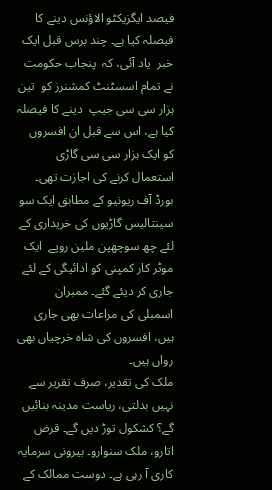فیصد ایگزیکٹو الاؤنس دینے کا فیصلہ کیا ہے۔ چند برس قبل ایک خبر  یاد آئی، کہ  پنجاب حکومت نے تمام اسسٹنٹ کمشنرز کو  تین ہزار سی سی جیپ  دینے کا فیصلہ کیا ہے، اس سے قبل ان افسروں کو ایک ہزار سی سی گاڑی استعمال کرنے کی اجازت تھی۔ بورڈ آف ریونیو کے مطابق ایک سو سینتالیس گاڑیوں کی خریداری کے لئے چھ سوچھپن ملین روپے  ایک موٹر کار کمپنی کو ادائیگی کے لئے جاری کر دیئے گئے۔ ممبران اسمبلی کی مراعات بھی جاری ہیں، افسروں کی شاہ خرچیاں بھی رواں ہیں۔
ملک کی تقدیر، صرف تقریر سے نہیں بدلتی، ریاست مدینہ بنائیں گے؟ کشکول توڑ دیں گے۔ قرض اتارو، ملک سنوارو۔ بیرونی سرمایہ کاری آ رہی ہے۔ دوست ممالک کے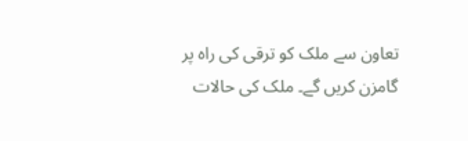تعاون سے ملک کو ترقی کی راہ پر گامزن کریں گے۔ ملک کی حالات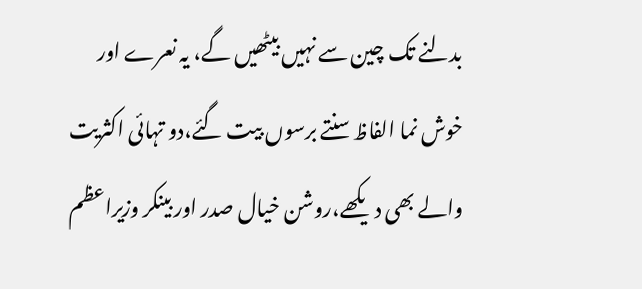بدلنے تک چین سے نہیں بیٹھیں گے، یہ نعرے اور خوش نما الفاظ سنتے برسوں بیت گئے،دو تہائی اکثریت والے بھی دیکھے،روشن خیال صدر اور بینکر وزیراعظم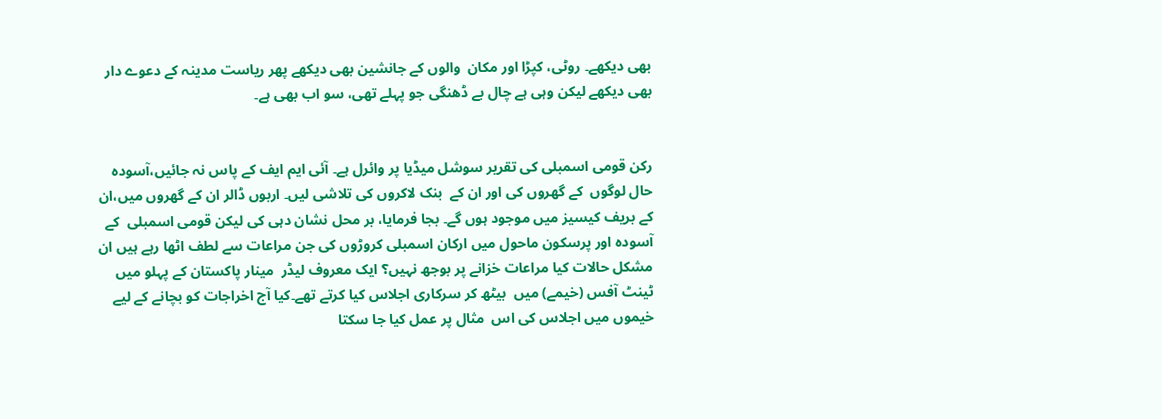بھی دیکھے۔ روٹی، کپڑا اور مکان  والوں کے جانشین بھی دیکھے پھر ریاست مدینہ کے دعوے دار بھی دیکھے لیکن وہی ہے چال بے ڈھنگی جو پہلے تھی، سو اب بھی ہے۔


رکن قومی اسمبلی کی تقریر سوشل میڈیا پر وائرل ہے۔ آئی ایم ایف کے پاس نہ جائیں،آسودہ حال لوگوں  کے گھروں کی اور ان کے  بنک لاکروں کی تلاشی لیں۔ اربوں ڈالر ان کے گھروں میں،ان کے بریف کیسیز میں موجود ہوں گے۔ بجا فرمایا، بر محل نشان دہی کی لیکن قومی اسمبلی  کے آسودہ اور پرسکون ماحول میں ارکان اسمبلی کروڑوں کی جن مراعات سے لطف اٹھا رہے ہیں ان مشکل حالات کیا مراعات خزانے پر بوجھ نہیں؟ ایک معروف لیڈر  مینار پاکستان کے پہلو میں  ٹینٹ آفس (خیمے) میں  بیٹھ کر سرکاری اجلاس کیا کرتے تھے۔کیا آج اخراجات کو بچانے کے لیے خیموں میں اجلاس کی اس  مثال پر عمل کیا جا سکتا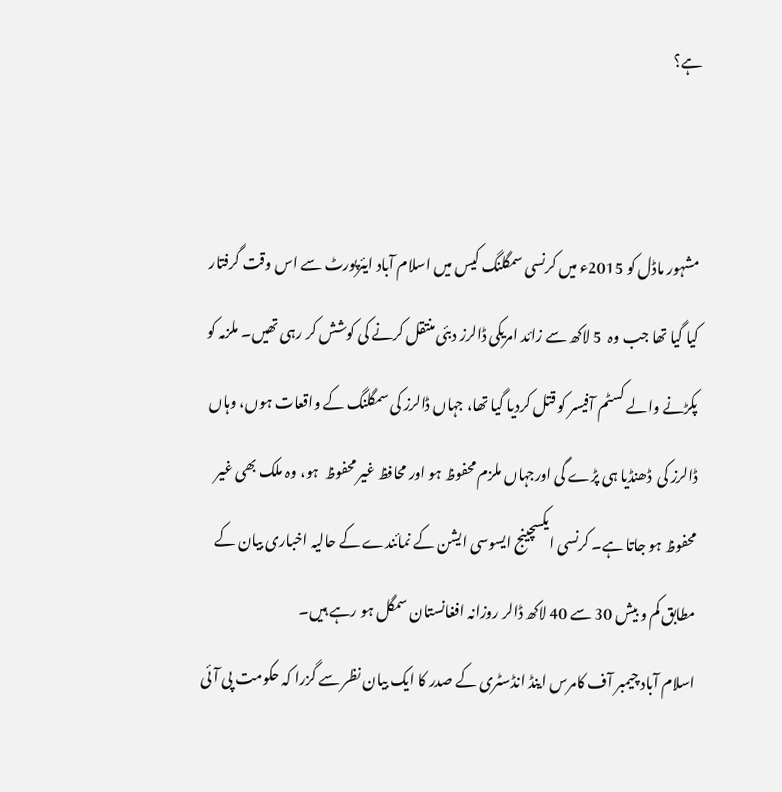ہے؟


مشہور ماڈل کو 2015ء میں کرنسی سمگلنگ کیس میں اسلام آباد ایئرپورٹ سے اس وقت گرفتار کیا گیا تھا جب وہ  5 لاکھ سے زائد امریکی ڈالرز دبئی منتقل کرنے کی کوشش کر رہی تھیں۔ ملزمہ کو پکڑنے والے کسٹم آفیسر کو قتل کردیا گیا تھا، جہاں ڈالرز کی سمگلنگ کے واقعات ہوں، وہاں ڈالرز کی  ڈھنڈیا ہی پڑے گی اورجہاں ملزم محفوظ ہو اور محافظ غیر محفوظ  ہو، وہ ملک بھی غیر محفوظ ہو جاتا ہے۔ کرنسی ایکسچینج ایسوسی ایشن کے نمائندے کے حالیہ اخباری بیان کے مطابق کم و بیش 30 سے 40 لاکھ ڈالر روزانہ افغانستان سمگل ہو رہے ہیں۔
اسلام آباد چیمبر آف کامرس اینڈ انڈسٹری کے صدر کا ایک بیان نظر سے گزرا کہ حکومت پی آئی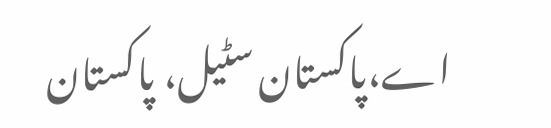اے،پاکستان سٹیل، پاکستان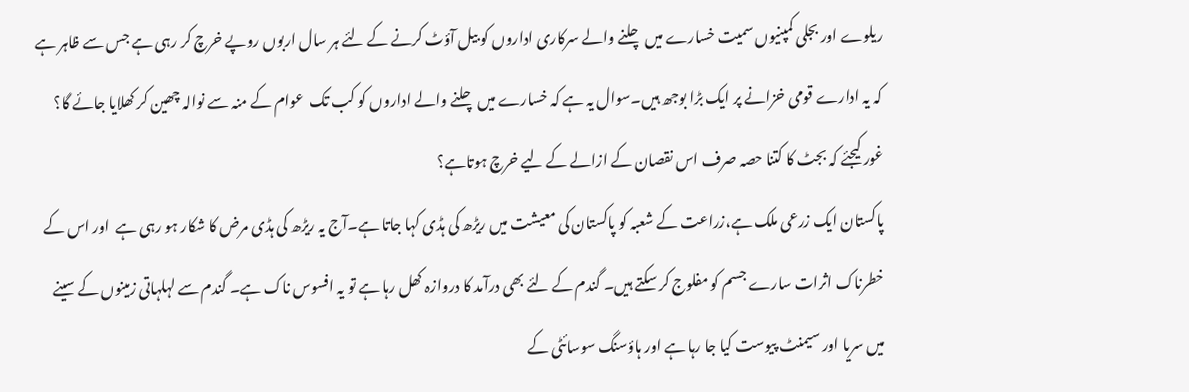ریلوے اور بجلی کمپنیوں سمیت خسارے میں چلنے والے سرکاری اداروں کو بیل آؤٹ کرنے کے لئے ہر سال اربوں روپے خرچ کر رہی ہے جس سے ظاہر ہے کہ یہ ادارے قومی خزانے پر ایک بڑا بوجھ ہیں۔سوال یہ ہے کہ خسارے میں چلنے والے اداروں کو کب تک  عوام کے منہ سے نوالہ چھین کر کھلایا جائے گا؟ غور کیجئے کہ بجٹ کا کتنا حصہ صرف اس نقصان کے ازالے کے لیے خرچ ہوتاہے؟
پاکستان ایک زرعی ملک ہے،زراعت کے شعبہ کو پاکستان کی معیشت میں ریڑھ کی ہڈی کہا جاتا ہے۔آج یہ ریڑھ کی ہڈی مرض کا شکار ہو رہی ہے  اور اس کے خطرناک اثرات سارے جسم کو مفلوج کر سکتے ہیں۔ گندم کے لئے بھی درآمد کا دروازہ کھل رہا ہے تو یہ افسوس ناک ہے۔ گندم سے لہلہاتی زمینوں کے سینے میں سریا اور سیمنٹ پیوست کیا جا رہا ہے اور ہاؤسنگ سوسائٹی کے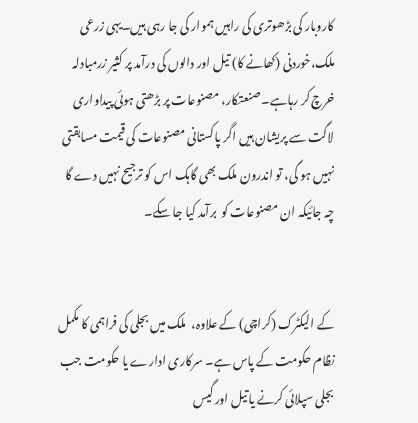کاروبار کی بڑھوتری کی راہیں ہموار کی جا رہی ہیں۔یہی زرعی ملک،خوردنی (کھانے کا) تیل اور دالوں کی درآمد پر کثیر زرمبادلہ خرچ کر رہاہے۔ صنعتکار، مصنوعات پر بڑھتی ہوئی پیداواری لاگت سے پریشان ہیں اگر پاکستانی مصنوعات کی قیمت مسابقتی نہیں ہو گی، تو اندرون ملک بھی گاہک اس کو ترجیح نہیں دے گا چہ جائیکہ ان مصنوعات کو  برآمد کیا جا سکے۔


کے الیکٹرک (کراچی) کے علاوہ،  ملک میں بجلی کی فراہمی کا مکمل نظام حکومت کے پاس ہے۔ سرکاری ادارے یا حکومت جب بجلی سپلائی کرنے یا تیل اور گیس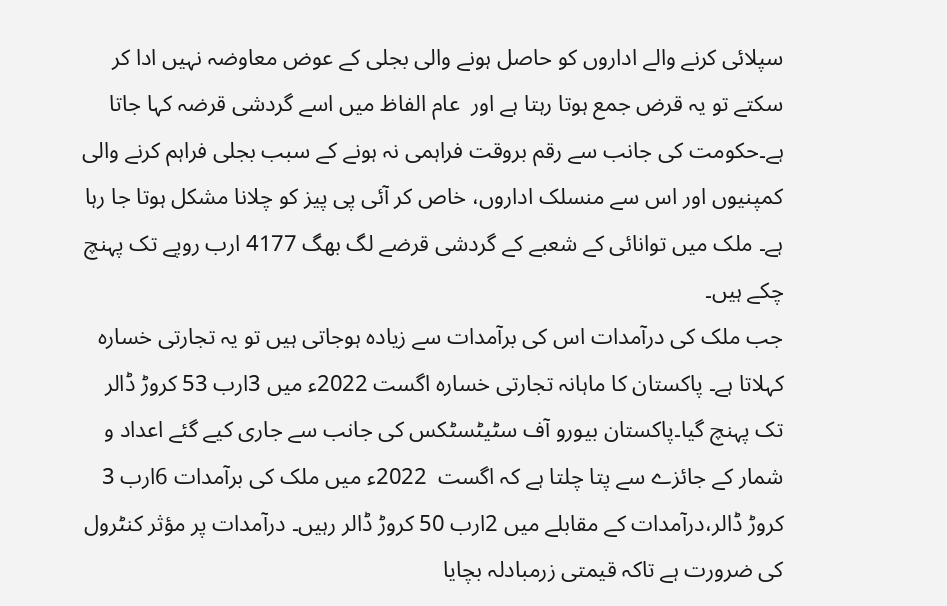سپلائی کرنے والے اداروں کو حاصل ہونے والی بجلی کے عوض معاوضہ نہیں ادا کر سکتے تو یہ قرض جمع ہوتا رہتا ہے اور  عام الفاظ میں اسے گردشی قرضہ کہا جاتا ہے۔حکومت کی جانب سے رقم بروقت فراہمی نہ ہونے کے سبب بجلی فراہم کرنے والی کمپنیوں اور اس سے منسلک اداروں، خاص کر آئی پی پیز کو چلانا مشکل ہوتا جا رہا ہے۔ ملک میں توانائی کے شعبے کے گردشی قرضے لگ بھگ 4177 ارب روپے تک پہنچ چکے ہیں۔
جب ملک کی درآمدات اس کی برآمدات سے زیادہ ہوجاتی ہیں تو یہ تجارتی خسارہ کہلاتا ہے۔ پاکستان کا ماہانہ تجارتی خسارہ اگست 2022ء میں 3ارب 53 کروڑ ڈالر تک پہنچ گیا۔پاکستان بیورو آف سٹیٹسٹکس کی جانب سے جاری کیے گئے اعداد و شمار کے جائزے سے پتا چلتا ہے کہ اگست  2022ء میں ملک کی برآمدات 6ارب 3 کروڑ ڈالر،درآمدات کے مقابلے میں 2ارب 50 کروڑ ڈالر رہیں۔ درآمدات پر مؤثر کنٹرول کی ضرورت ہے تاکہ قیمتی زرمبادلہ بچایا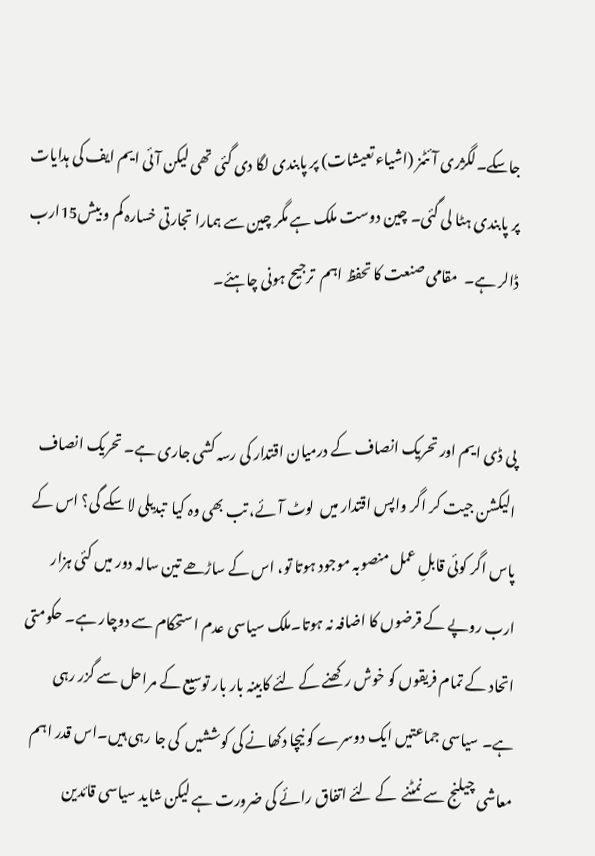جاسکے۔لگژری آئٹمز (اشیاء تعیشات) پر پابندی لگا دی گئی تھی لیکن آئی ایم ایف کی ہدایات پر پابندی ہٹا لی گئی۔ چین دوست ملک ہے مگر چین سے ہمارا تجارتی خسارہ کم و بیش15ارب ڈالر ہے۔  مقامی صنعت کا تحفظ اہم  ترجیح ہونی چاہئے۔


پی ڈی ایم اور تحریک انصاف کے درمیان اقتدار کی رسہ کشی جاری ہے۔ تحریک انصاف الیکشن جیت کر اگر واپس اقتدار میں  لوٹ آئے، تب بھی وہ کیا  تبدیلی لا سکے گی؟ اس کے پاس اگر کوئی قابلِ عمل منصوبہ موجود ہوتا تو، اس کے ساڑھے تین سالہ دور میں کئی ہزار ارب روپے کے قرضوں کا اضافہ نہ ہوتا۔ملک سیاسی عدم استحکام سے دوچار ہے۔ حکومتی اتحاد کے تمام فریقوں کو خوش رکھنے کے لئے کابینہ بار بار توسیع کے مراحل سے گزر رہی ہے۔ سیاسی جماعتیں ایک دوسرے کو نیچا دکھانے کی کوششیں  کی جا رہی ہیں۔اس قدر اہم معاشی چیلنج سے نمٹنے  کے لئے اتفاق رائے کی ضرورت ہے لیکن شاید سیاسی قائدین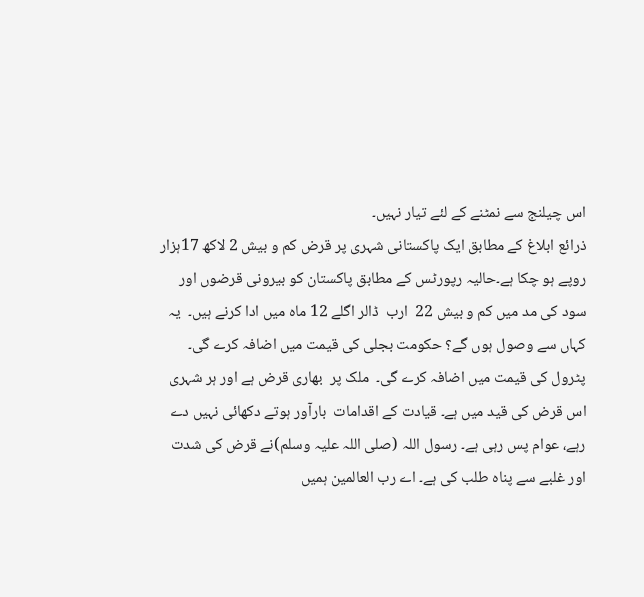اس چیلنج سے نمٹنے کے لئے تیار نہیں۔
ذرائع ابلاغ کے مطابق ایک پاکستانی شہری پر قرض کم و بیش 2 لاکھ 17ہزار روپے ہو چکا ہے۔حالیہ رپورٹس کے مطابق پاکستان کو بیرونی قرضوں اور سود کی مد میں کم و بیش 22  ارب  ڈالر اگلے 12 ماہ میں ادا کرنے ہیں۔  یہ کہاں سے وصول ہوں گے؟ حکومت بجلی کی قیمت میں اضافہ کرے گی۔ پٹرول کی قیمت میں اضافہ کرے گی۔  ملک پر  بھاری قرض ہے اور ہر شہری اس قرض کی قید میں ہے۔ قیادت کے اقدامات  بارآور ہوتے دکھائی نہیں دے رہے، عوام پس رہی ہے۔ رسول اللہ (صلی اللہ علیہ وسلم)نے قرض کی شدت اور غلبے سے پناہ طلب کی ہے۔ اے رب العالمین ہمیں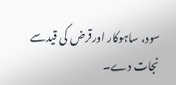سود، ساہوکار اورقرض کی قیدسے نجات دے۔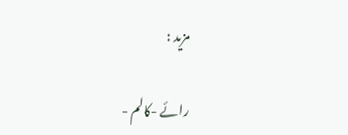مزید :

رائے -کالم -